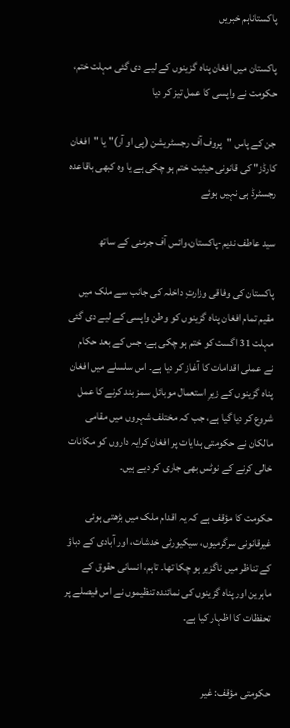پاکستاناہم خبریں

پاکستان میں افغان پناہ گزینوں کے لیے دی گئی مہلت ختم، حکومت نے واپسی کا عمل تیز کر دیا

جن کے پاس "پروف آف رجسٹریشن (پی او آر)" یا "افغان کارڈز" کی قانونی حیثیت ختم ہو چکی ہے یا وہ کبھی باقاعدہ رجسٹرڈ ہی نہیں ہوئے

سید عاطف ندیم-پاکستان،وائس آف جرمنی کے ساتھ

پاکستان کی وفاقی وزارتِ داخلہ کی جانب سے ملک میں مقیم تمام افغان پناہ گزینوں کو وطن واپسی کے لیے دی گئی مہلت 31 اگست کو ختم ہو چکی ہے، جس کے بعد حکام نے عملی اقدامات کا آغاز کر دیا ہے۔ اس سلسلے میں افغان پناہ گزینوں کے زیرِ استعمال موبائل سمز بند کرنے کا عمل شروع کر دیا گیا ہے، جب کہ مختلف شہروں میں مقامی مالکان نے حکومتی ہدایات پر افغان کرایہ داروں کو مکانات خالی کرنے کے نوٹس بھی جاری کر دیے ہیں۔

حکومت کا مؤقف ہے کہ یہ اقدام ملک میں بڑھتی ہوئی غیرقانونی سرگرمیوں، سیکیورٹی خدشات، اور آبادی کے دباؤ کے تناظر میں ناگزیر ہو چکا تھا۔ تاہم، انسانی حقوق کے ماہرین اور پناہ گزینوں کی نمائندہ تنظیموں نے اس فیصلے پر تحفظات کا اظہار کیا ہے۔


حکومتی مؤقف: غیر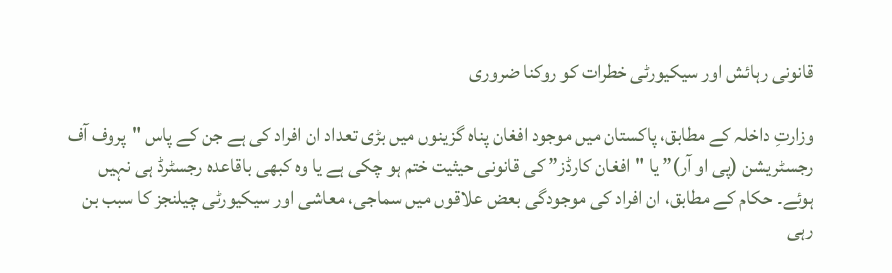قانونی رہائش اور سیکیورٹی خطرات کو روکنا ضروری

وزارتِ داخلہ کے مطابق، پاکستان میں موجود افغان پناہ گزینوں میں بڑی تعداد ان افراد کی ہے جن کے پاس "پروف آف رجسٹریشن (پی او آر)” یا "افغان کارڈز” کی قانونی حیثیت ختم ہو چکی ہے یا وہ کبھی باقاعدہ رجسٹرڈ ہی نہیں ہوئے۔ حکام کے مطابق، ان افراد کی موجودگی بعض علاقوں میں سماجی، معاشی اور سیکیورٹی چیلنجز کا سبب بن رہی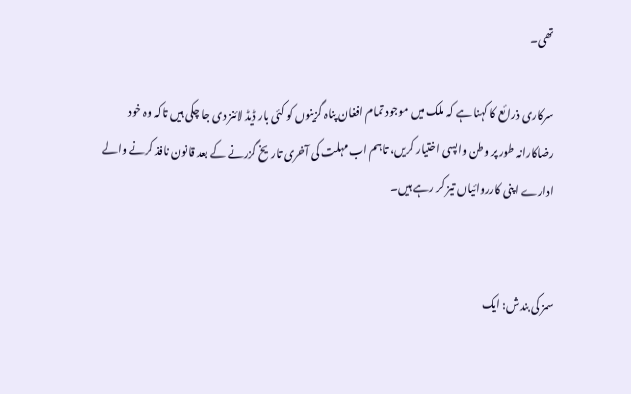تھی۔

سرکاری ذرائع کا کہنا ہے کہ ملک میں موجود تمام افغان پناہ گزینوں کو کئی بار ڈیڈ لائنز دی جا چکی ہیں تاکہ وہ خود رضاکارانہ طور پر وطن واپسی اختیار کریں، تاہم اب مہلت کی آخری تاریخ گزرنے کے بعد قانون نافذ کرنے والے ادارے اپنی کارروائیاں تیز کر رہے ہیں۔


سمز کی بندش: ایک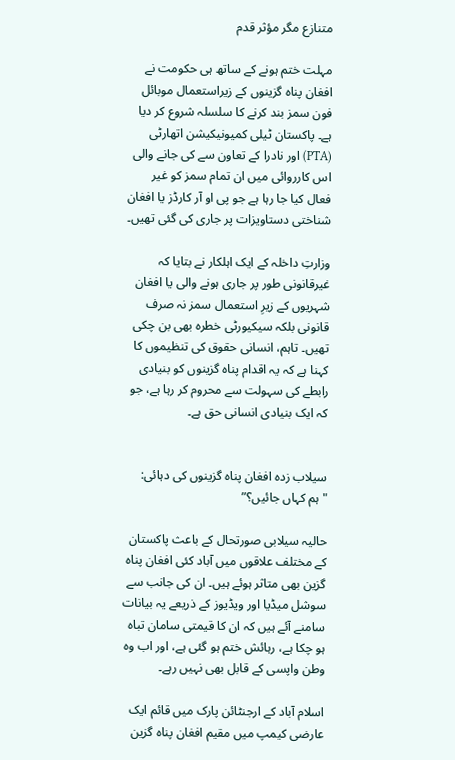متنازع مگر مؤثر قدم

مہلت ختم ہونے کے ساتھ ہی حکومت نے افغان پناہ گزینوں کے زیراستعمال موبائل فون سمز بند کرنے کا سلسلہ شروع کر دیا ہے۔ پاکستان ٹیلی کمیونیکیشن اتھارٹی (PTA) اور نادرا کے تعاون سے کی جانے والی اس کارروائی میں ان تمام سمز کو غیر فعال کیا جا رہا ہے جو پی او آر کارڈز یا افغان شناختی دستاویزات پر جاری کی گئی تھیں۔

وزارتِ داخلہ کے ایک اہلکار نے بتایا کہ غیرقانونی طور پر جاری ہونے والی یا افغان شہریوں کے زیرِ استعمال سمز نہ صرف قانونی بلکہ سیکیورٹی خطرہ بھی بن چکی تھیں۔ تاہم، انسانی حقوق کی تنظیموں کا کہنا ہے کہ یہ اقدام پناہ گزینوں کو بنیادی رابطے کی سہولت سے محروم کر رہا ہے، جو کہ ایک بنیادی انسانی حق ہے۔


سیلاب زدہ افغان پناہ گزینوں کی دہائی: "ہم کہاں جائیں؟”

حالیہ سیلابی صورتحال کے باعث پاکستان کے مختلف علاقوں میں آباد کئی افغان پناہ گزین بھی متاثر ہوئے ہیں۔ ان کی جانب سے سوشل میڈیا اور ویڈیوز کے ذریعے یہ بیانات سامنے آئے ہیں کہ ان کا قیمتی سامان تباہ ہو چکا ہے، رہائش ختم ہو گئی ہے، اور اب وہ وطن واپسی کے قابل بھی نہیں رہے۔

اسلام آباد کے ارجنٹائن پارک میں قائم ایک عارضی کیمپ میں مقیم افغان پناہ گزین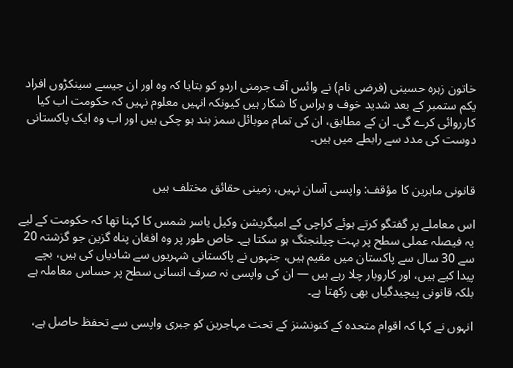خاتون زہرہ حسینی (فرضی نام) نے وائس آف جرمنی اردو کو بتایا کہ وہ اور ان جیسے سینکڑوں افراد یکم ستمبر کے بعد شدید خوف و ہراس کا شکار ہیں کیونکہ انہیں معلوم نہیں کہ حکومت اب کیا کارروائی کرے گی۔ ان کے مطابق، ان کی تمام موبائل سمز بند ہو چکی ہیں اور اب وہ ایک پاکستانی دوست کی مدد سے رابطے میں ہیں۔


قانونی ماہرین کا مؤقف: واپسی آسان نہیں، زمینی حقائق مختلف ہیں

اس معاملے پر گفتگو کرتے ہوئے کراچی کے امیگریشن وکیل یاسر شمس کا کہنا تھا کہ حکومت کے لیے یہ فیصلہ عملی سطح پر بہت چیلنجنگ ہو سکتا ہے۔ خاص طور پر وہ افغان پناہ گزین جو گزشتہ 20 سے 30 سال سے پاکستان میں مقیم ہیں، جنہوں نے پاکستانی شہریوں سے شادیاں کی ہیں، بچے پیدا کیے ہیں، اور کاروبار چلا رہے ہیں — ان کی واپسی نہ صرف انسانی سطح پر حساس معاملہ ہے بلکہ قانونی پیچیدگیاں بھی رکھتا ہے۔

انہوں نے کہا کہ اقوام متحدہ کے کنونشنز کے تحت مہاجرین کو جبری واپسی سے تحفظ حاصل ہے،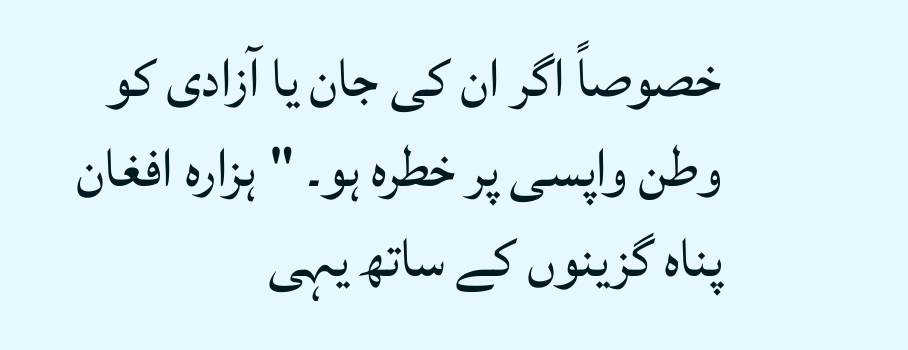خصوصاً اگر ان کی جان یا آزادی کو وطن واپسی پر خطرہ ہو۔ "ہزارہ افغان پناہ گزینوں کے ساتھ یہی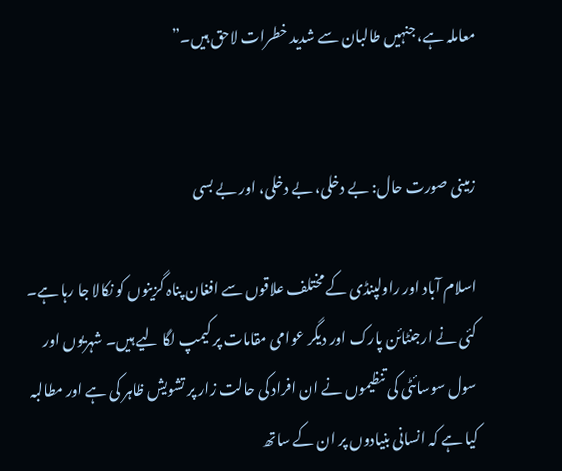معاملہ ہے، جنہیں طالبان سے شدید خطرات لاحق ہیں۔”


زمینی صورت حال: بے دخلی، بے دخلی، اور بے بسی

اسلام آباد اور راولپنڈی کے مختلف علاقوں سے افغان پناہ گزینوں کو نکالا جا رہا ہے۔ کئی نے ارجنٹائن پارک اور دیگر عوامی مقامات پر کیمپ لگا لیے ہیں۔ شہریوں اور سول سوسائٹی کی تنظیموں نے ان افراد کی حالت زار پر تشویش ظاہر کی ہے اور مطالبہ کیا ہے کہ انسانی بنیادوں پر ان کے ساتھ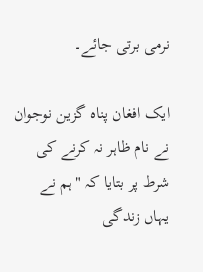نرمی برتی جائے۔

ایک افغان پناہ گزین نوجوان نے نام ظاہر نہ کرنے کی شرط پر بتایا کہ "ہم نے یہاں زندگی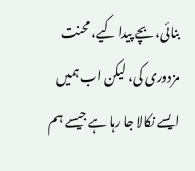بنائی، بچے پیدا کیے، محنت مزدوری کی، لیکن اب ہمیں ایسے نکالا جا رہا ہے جیسے ہم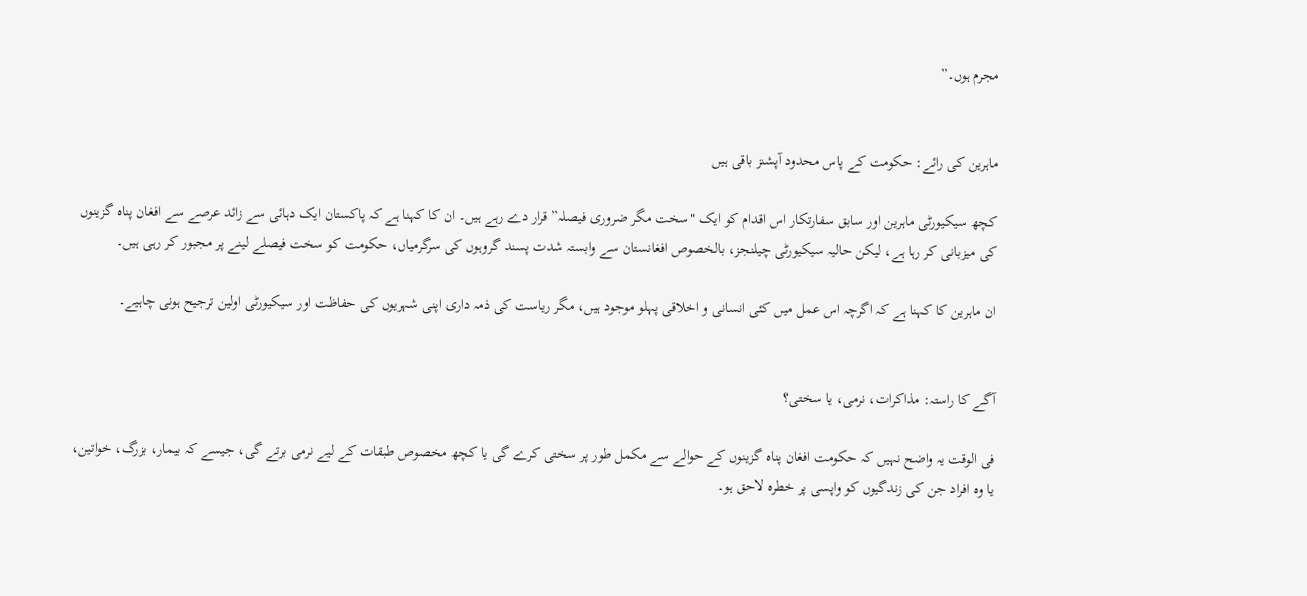مجرم ہوں۔”


ماہرین کی رائے: حکومت کے پاس محدود آپشنز باقی ہیں

کچھ سیکیورٹی ماہرین اور سابق سفارتکار اس اقدام کو ایک "سخت مگر ضروری فیصلہ” قرار دے رہے ہیں۔ ان کا کہنا ہے کہ پاکستان ایک دہائی سے زائد عرصے سے افغان پناہ گزینوں کی میزبانی کر رہا ہے، لیکن حالیہ سیکیورٹی چیلنجز، بالخصوص افغانستان سے وابستہ شدت پسند گروہوں کی سرگرمیاں، حکومت کو سخت فیصلے لینے پر مجبور کر رہی ہیں۔

ان ماہرین کا کہنا ہے کہ اگرچہ اس عمل میں کئی انسانی و اخلاقی پہلو موجود ہیں، مگر ریاست کی ذمہ داری اپنی شہریوں کی حفاظت اور سیکیورٹی اولین ترجیح ہونی چاہیے۔


آگے کا راستہ: مذاکرات، نرمی، یا سختی؟

فی الوقت یہ واضح نہیں کہ حکومت افغان پناہ گزینوں کے حوالے سے مکمل طور پر سختی کرے گی یا کچھ مخصوص طبقات کے لیے نرمی برتے گی، جیسے کہ بیمار، بزرگ، خواتین، یا وہ افراد جن کی زندگیوں کو واپسی پر خطرہ لاحق ہو۔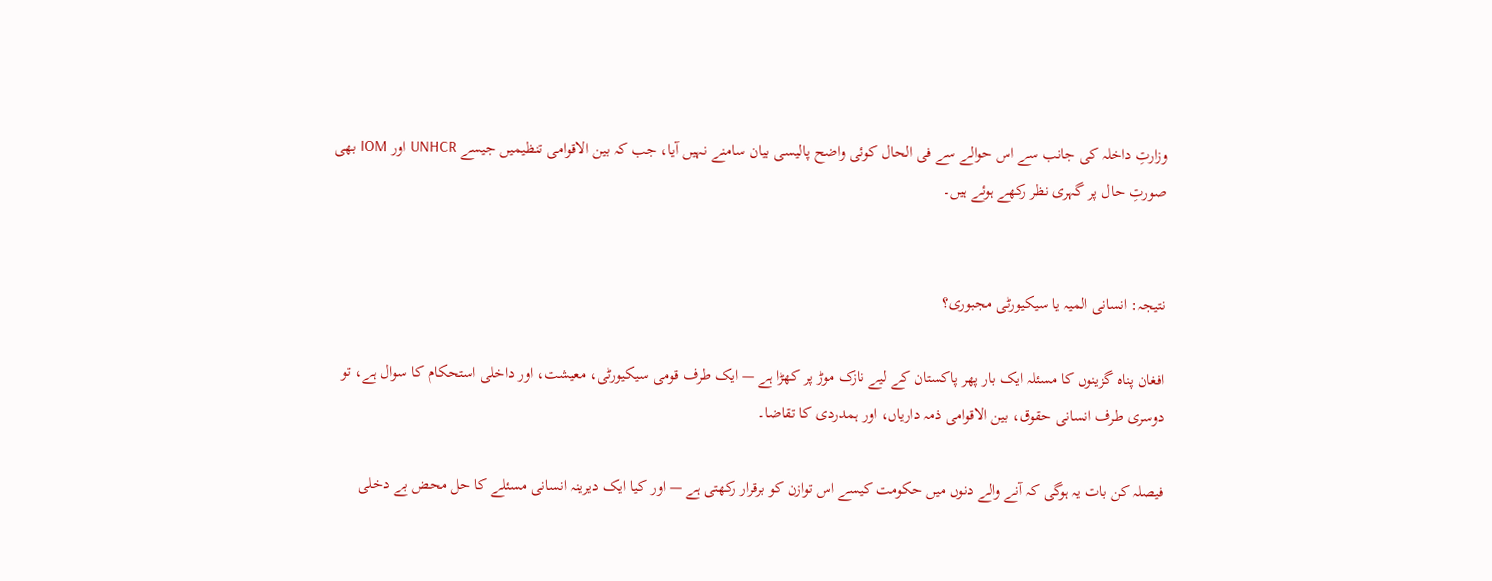وزارتِ داخلہ کی جانب سے اس حوالے سے فی الحال کوئی واضح پالیسی بیان سامنے نہیں آیا، جب کہ بین الاقوامی تنظیمیں جیسے UNHCR اور IOM بھی صورتِ حال پر گہری نظر رکھے ہوئے ہیں۔


نتیجہ: انسانی المیہ یا سیکیورٹی مجبوری؟

افغان پناہ گزینوں کا مسئلہ ایک بار پھر پاکستان کے لیے نازک موڑ پر کھڑا ہے — ایک طرف قومی سیکیورٹی، معیشت، اور داخلی استحکام کا سوال ہے، تو دوسری طرف انسانی حقوق، بین الاقوامی ذمہ داریاں، اور ہمدردی کا تقاضا۔

فیصلہ کن بات یہ ہوگی کہ آنے والے دنوں میں حکومت کیسے اس توازن کو برقرار رکھتی ہے — اور کیا ایک دیرینہ انسانی مسئلے کا حل محض بے دخلی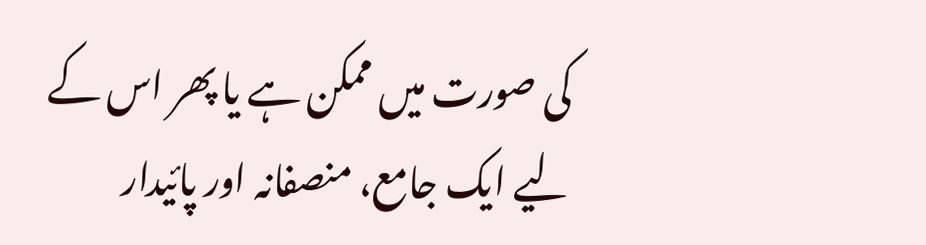کی صورت میں ممکن ہے یا پھر اس کے لیے ایک جامع، منصفانہ اور پائیدار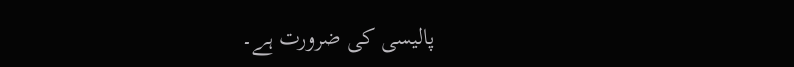پالیسی کی ضرورت ہے۔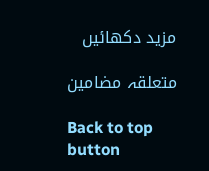مزید دکھائیں

متعلقہ مضامین

Back to top button